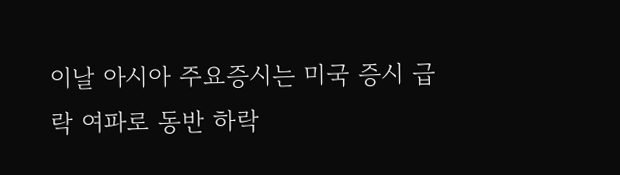이날 아시아 주요증시는 미국 증시 급락 여파로 동반 하락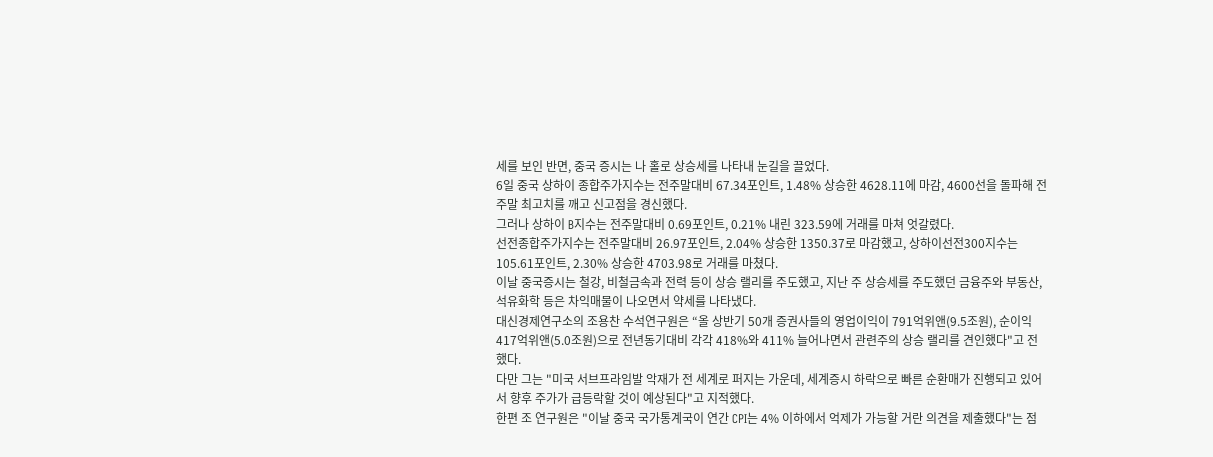세를 보인 반면, 중국 증시는 나 홀로 상승세를 나타내 눈길을 끌었다.
6일 중국 상하이 종합주가지수는 전주말대비 67.34포인트, 1.48% 상승한 4628.11에 마감, 4600선을 돌파해 전주말 최고치를 깨고 신고점을 경신했다.
그러나 상하이 B지수는 전주말대비 0.69포인트, 0.21% 내린 323.59에 거래를 마쳐 엇갈렸다.
선전종합주가지수는 전주말대비 26.97포인트, 2.04% 상승한 1350.37로 마감했고, 상하이선전300지수는 105.61포인트, 2.30% 상승한 4703.98로 거래를 마쳤다.
이날 중국증시는 철강, 비철금속과 전력 등이 상승 랠리를 주도했고, 지난 주 상승세를 주도했던 금융주와 부동산, 석유화학 등은 차익매물이 나오면서 약세를 나타냈다.
대신경제연구소의 조용찬 수석연구원은 “올 상반기 50개 증권사들의 영업이익이 791억위앤(9.5조원), 순이익 417억위앤(5.0조원)으로 전년동기대비 각각 418%와 411% 늘어나면서 관련주의 상승 랠리를 견인했다"고 전했다.
다만 그는 "미국 서브프라임발 악재가 전 세계로 퍼지는 가운데, 세계증시 하락으로 빠른 순환매가 진행되고 있어서 향후 주가가 급등락할 것이 예상된다"고 지적했다.
한편 조 연구원은 "이날 중국 국가통계국이 연간 CPI는 4% 이하에서 억제가 가능할 거란 의견을 제출했다"는 점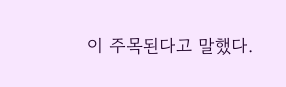이 주목된다고 말했다.